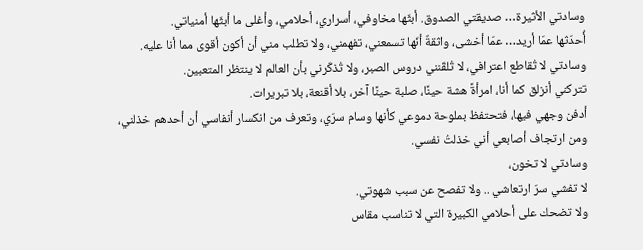وسادتي الأثيرة… صديقتي الصدوق. أبثّها مخاوفي، أسراري، أحلامي، وأغلى ما أبثّها أمنياتي.
أُحدّثها عمّا أريد… عمّا أخشى، واثقةٌ أنّها تسمعني، تفهمني، ولا تطلب مني أن أكون أقوى مما أنا عليه.
وسادتي لا تُقاطع اعترافي، لا تُلقّنني دروس الصبر، ولا تُذكّرني بأن العالم لا ينتظر المتعبين.
تتركني أنزلق كما أنا، امرأةً هشة حينًا، صلبة حينًا آخر، بلا أقنعة، بلا تبريرات.
أدفن وجهي فيها، فتحتفظ بملوحة دموعي كأنها وسام سرّي، وتعرف من انكسار أنفاسي أن أحدهم خذلني،
ومن ارتجاف أصابعي أني خذلتُ نفسي.
وسادتي لا تخون،
لا تفشي سرّ ارتعاشي .. ولا تفصح عن سبب شهوتي.
ولا تضحك على أحلامي الكبيرة التي لا تناسب مقاس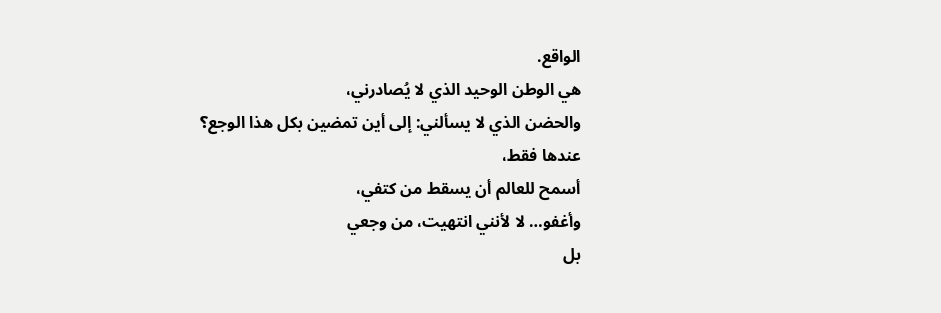الواقع.
هي الوطن الوحيد الذي لا يُصادرني،
والحضن الذي لا يسألني: إلى أين تمضين بكل هذا الوجع؟
عندها فقط،
أسمح للعالم أن يسقط من كتفي،
وأغفو… لا لأنني انتهيت، من وجعي
بل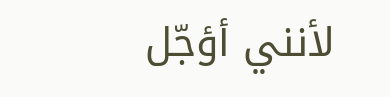لأنني أؤجّل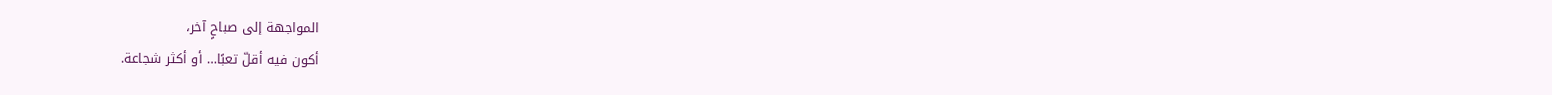المواجهة إلى صباحٍ آخر،
أكون فيه أقلّ تعبًا… أو أكثر شجاعة.